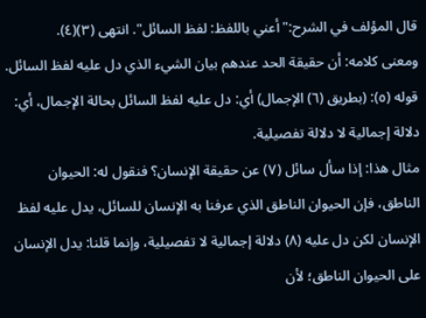قال المؤلف في الشرح:"أعني باللفظ: لفظ السائل". انتهى (٣)(٤).
ومعنى كلامه: أن حقيقة الحد عندهم بيان الشيء الذي دل عليه لفظ السائل.
قوله (٥): (بطريق (٦) الإجمال) أي: دل عليه لفظ السائل بحالة الإجمال، أي: دلالة إجمالية لا دلالة تفصيلية.
مثال هذا: إذا سأل سائل (٧) عن حقيقة الإنسان؟ فنقول له: الحيوان الناطق، فإن الحيوان الناطق الذي عرفنا به الإنسان للسائل، يدل عليه لفظ الإنسان لكن دل عليه (٨) دلالة إجمالية لا تفصيلية، وإنما قلنا: يدل الإنسان على الحيوان الناطق؛ لأن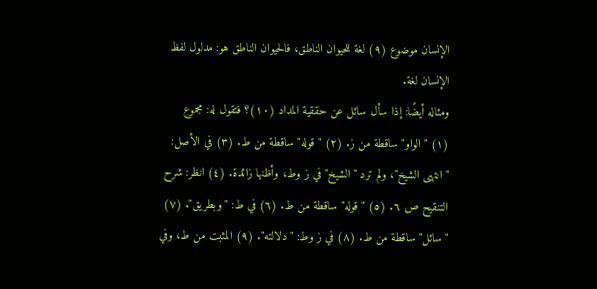الإنسان موضوع (٩) لغة للحيوان الناطق، فالحيوان الناطق هو: مدلول لفظ الإنسان لغة.
ومثاله أيضًا: إذا سأل سائل عن حققية المداد (١٠)؟ فتقول له: مجموع
(١) "الواو" ساقطة من ز. (٢) "قوله" ساقطة من ط. (٣) في الأصل: "انتهى الشيخ"، ولم ترد "الشيخ" في ز وط، وأظنها زائدة. (٤) انظر: شرح التنقيح ص ٦. (٥) "قوله" ساقطة من ط. (٦) في ط: "وبطريق". (٧) "سائل" ساقطة من ط. (٨) في ز وط: "دلالته". (٩) المثبت من ط، وفي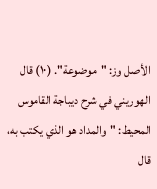الأصل وز: "موضوعة". (١٠) قال الهوريني في شرح ديباجة القاموس المحيط: "والمداد هو الذي يكتب به، قال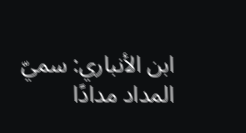ابن الأنباري: سميّ المداد مدادًا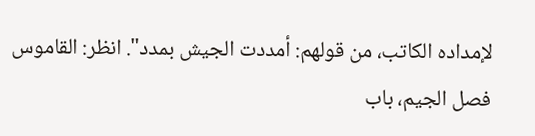لإمداده الكاتب، من قولهم: أمددت الجيش بمدد". انظر: القاموس فصل الجيم، باب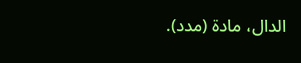الدال، مادة (مدد).